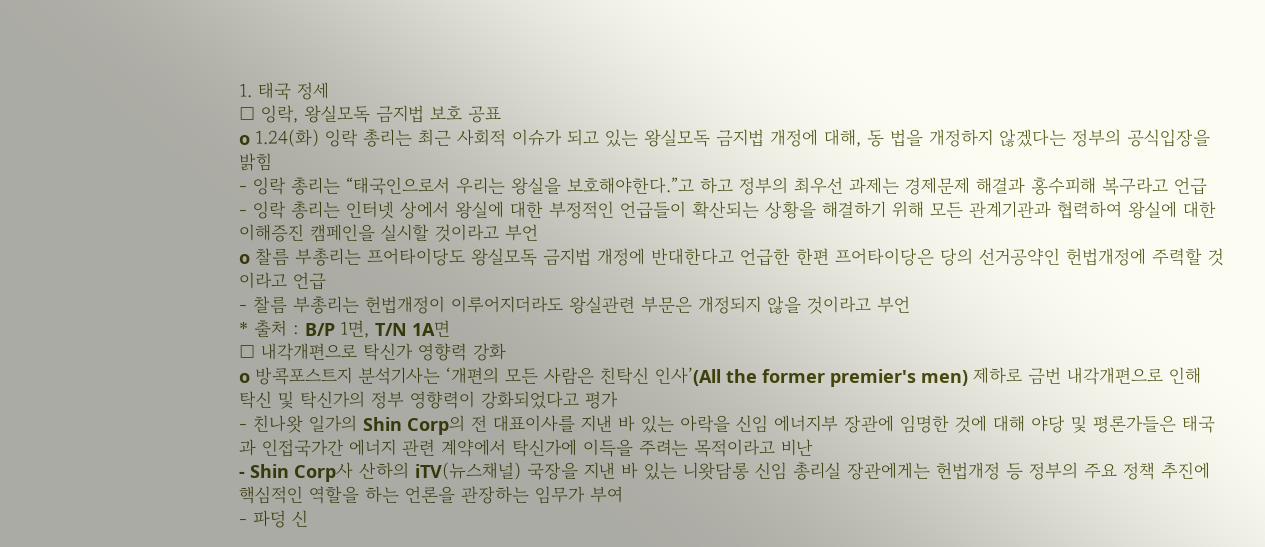1. 태국 정세
□ 잉락, 왕실모독 금지법 보호 공표
o 1.24(화) 잉락 총리는 최근 사회적 이슈가 되고 있는 왕실모독 금지법 개정에 대해, 동 법을 개정하지 않겠다는 정부의 공식입장을 밝힘
- 잉락 총리는 “태국인으로서 우리는 왕실을 보호해야한다.”고 하고 정부의 최우선 과제는 경제문제 해결과 홍수피해 복구라고 언급
- 잉락 총리는 인터넷 상에서 왕실에 대한 부정적인 언급들이 확산되는 상황을 해결하기 위해 모든 관계기관과 협력하여 왕실에 대한 이해증진 캠페인을 실시할 것이라고 부언
o 찰름 부총리는 프어타이당도 왕실모독 금지법 개정에 반대한다고 언급한 한편 프어타이당은 당의 선거공약인 헌법개정에 주력할 것이라고 언급
- 찰름 부총리는 헌법개정이 이루어지더라도 왕실관련 부문은 개정되지 않을 것이라고 부언
* 출처 : B/P 1면, T/N 1A면
□ 내각개편으로 탁신가 영향력 강화
o 방콕포스트지 분석기사는 ‘개편의 모든 사람은 친탁신 인사’(All the former premier's men) 제하로 금번 내각개편으로 인해 탁신 및 탁신가의 정부 영향력이 강화되었다고 평가
- 친나왓 일가의 Shin Corp의 전 대표이사를 지낸 바 있는 아락을 신임 에너지부 장관에 임명한 것에 대해 야당 및 평론가들은 태국과 인접국가간 에너지 관련 계약에서 탁신가에 이득을 주려는 목적이라고 비난
- Shin Corp사 산하의 iTV(뉴스채널) 국장을 지낸 바 있는 니왓담롱 신임 총리실 장관에게는 헌법개정 등 정부의 주요 정책 추진에 핵심적인 역할을 하는 언론을 관장하는 임무가 부여
- 파덩 신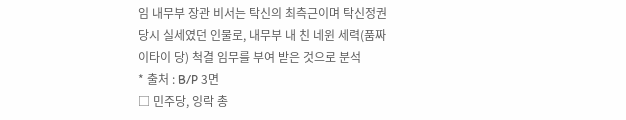임 내무부 장관 비서는 탁신의 최측근이며 탁신정권 당시 실세였던 인물로, 내무부 내 친 네윈 세력(품짜이타이 당) 척결 임무를 부여 받은 것으로 분석
* 출처 : B/P 3면
□ 민주당, 잉락 총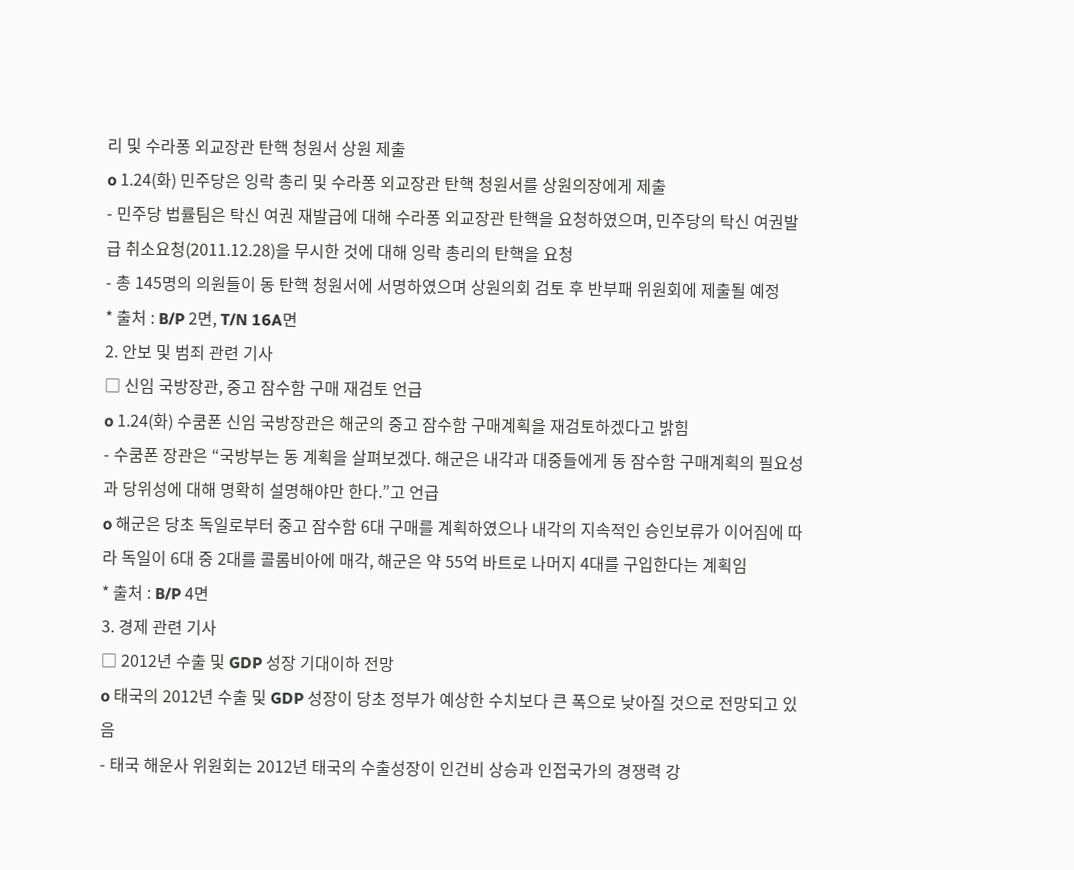리 및 수라퐁 외교장관 탄핵 청원서 상원 제출
o 1.24(화) 민주당은 잉락 총리 및 수라퐁 외교장관 탄핵 청원서를 상원의장에게 제출
- 민주당 법률팀은 탁신 여권 재발급에 대해 수라퐁 외교장관 탄핵을 요청하였으며, 민주당의 탁신 여권발급 취소요청(2011.12.28)을 무시한 것에 대해 잉락 총리의 탄핵을 요청
- 총 145명의 의원들이 동 탄핵 청원서에 서명하였으며 상원의회 검토 후 반부패 위원회에 제출될 예정
* 출처 : B/P 2면, T/N 16A면
2. 안보 및 범죄 관련 기사
□ 신임 국방장관, 중고 잠수함 구매 재검토 언급
o 1.24(화) 수쿰폰 신임 국방장관은 해군의 중고 잠수함 구매계획을 재검토하겠다고 밝힘
- 수쿰폰 장관은 “국방부는 동 계획을 살펴보겠다. 해군은 내각과 대중들에게 동 잠수함 구매계획의 필요성과 당위성에 대해 명확히 설명해야만 한다.”고 언급
o 해군은 당초 독일로부터 중고 잠수함 6대 구매를 계획하였으나 내각의 지속적인 승인보류가 이어짐에 따라 독일이 6대 중 2대를 콜롬비아에 매각, 해군은 약 55억 바트로 나머지 4대를 구입한다는 계획임
* 출처 : B/P 4면
3. 경제 관련 기사
□ 2012년 수출 및 GDP 성장 기대이하 전망
o 태국의 2012년 수출 및 GDP 성장이 당초 정부가 예상한 수치보다 큰 폭으로 낮아질 것으로 전망되고 있음
- 태국 해운사 위원회는 2012년 태국의 수출성장이 인건비 상승과 인접국가의 경쟁력 강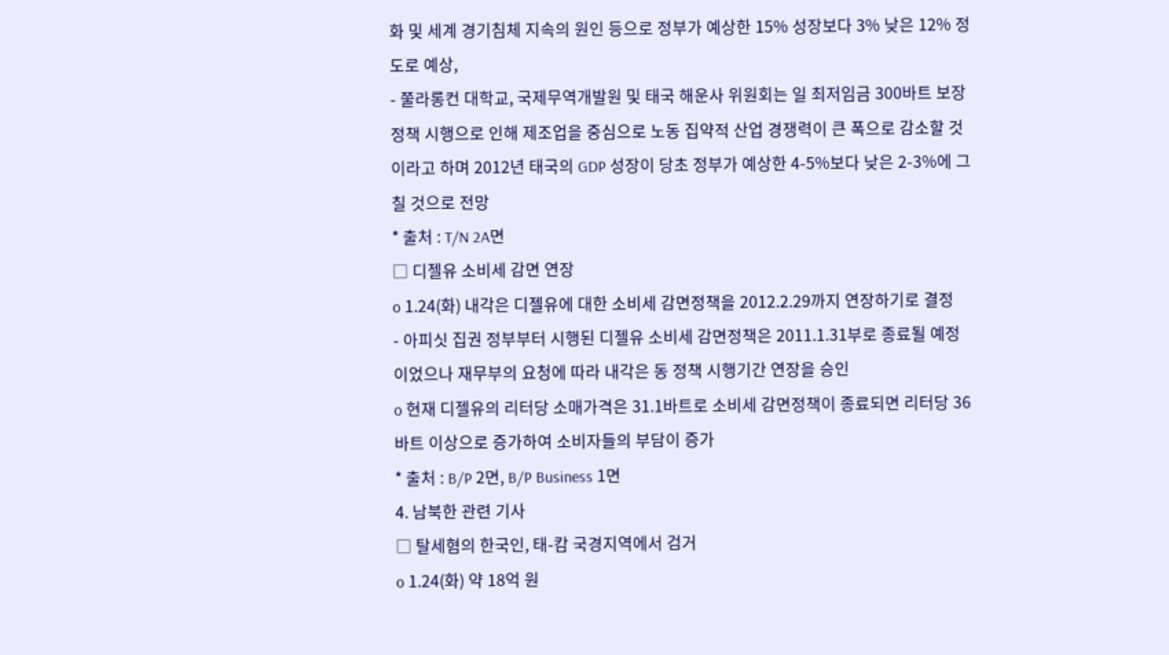화 및 세계 경기침체 지속의 원인 등으로 정부가 예상한 15% 성장보다 3% 낮은 12% 정도로 예상,
- 쭐라롱컨 대학교, 국제무역개발원 및 태국 해운사 위원회는 일 최저임금 300바트 보장정책 시행으로 인해 제조업을 중심으로 노동 집약적 산업 경쟁력이 큰 폭으로 감소할 것이라고 하며 2012년 태국의 GDP 성장이 당초 정부가 예상한 4-5%보다 낮은 2-3%에 그칠 것으로 전망
* 출처 : T/N 2A면
□ 디젤유 소비세 감면 연장
o 1.24(화) 내각은 디젤유에 대한 소비세 감면정책을 2012.2.29까지 연장하기로 결정
- 아피싯 집권 정부부터 시행된 디젤유 소비세 감면정책은 2011.1.31부로 종료될 예정이었으나 재무부의 요청에 따라 내각은 동 정책 시행기간 연장을 승인
o 현재 디젤유의 리터당 소매가격은 31.1바트로 소비세 감면정책이 종료되면 리터당 36바트 이상으로 증가하여 소비자들의 부담이 증가
* 출처 : B/P 2면, B/P Business 1면
4. 남북한 관련 기사
□ 탈세혐의 한국인, 태-캄 국경지역에서 검거
o 1.24(화) 약 18억 원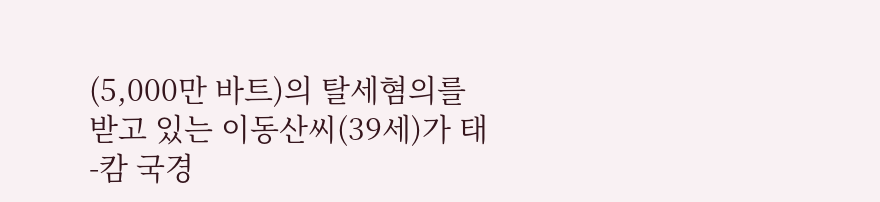(5,000만 바트)의 탈세혐의를 받고 있는 이동산씨(39세)가 태-캄 국경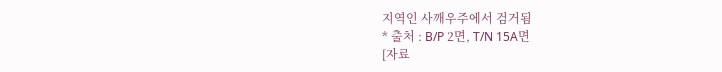지역인 사깨우주에서 검거됨
* 출처 : B/P 2면, T/N 15A면
[자료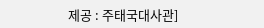제공 : 주태국대사관]